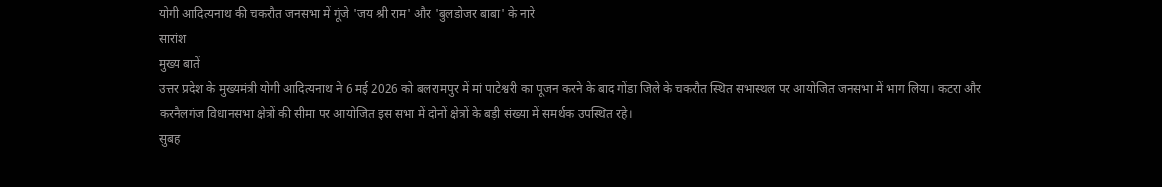योगी आदित्यनाथ की चकरौत जनसभा में गूंजे 'जय श्री राम' और 'बुलडोजर बाबा' के नारे
सारांश
मुख्य बातें
उत्तर प्रदेश के मुख्यमंत्री योगी आदित्यनाथ ने 6 मई 2026 को बलरामपुर में मां पाटेश्वरी का पूजन करने के बाद गोंडा जिले के चकरौत स्थित सभास्थल पर आयोजित जनसभा में भाग लिया। कटरा और करनैलगंज विधानसभा क्षेत्रों की सीमा पर आयोजित इस सभा में दोनों क्षेत्रों के बड़ी संख्या में समर्थक उपस्थित रहे।
सुबह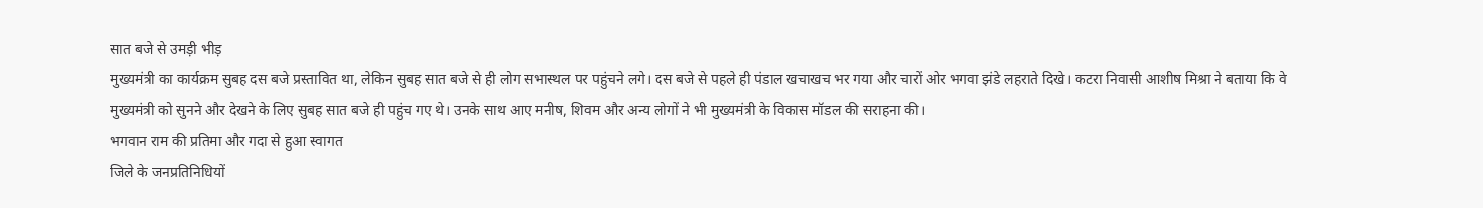सात बजे से उमड़ी भीड़
मुख्यमंत्री का कार्यक्रम सुबह दस बजे प्रस्तावित था, लेकिन सुबह सात बजे से ही लोग सभास्थल पर पहुंचने लगे। दस बजे से पहले ही पंडाल खचाखच भर गया और चारों ओर भगवा झंडे लहराते दिखे। कटरा निवासी आशीष मिश्रा ने बताया कि वे मुख्यमंत्री को सुनने और देखने के लिए सुबह सात बजे ही पहुंच गए थे। उनके साथ आए मनीष, शिवम और अन्य लोगों ने भी मुख्यमंत्री के विकास मॉडल की सराहना की।
भगवान राम की प्रतिमा और गदा से हुआ स्वागत
जिले के जनप्रतिनिधियों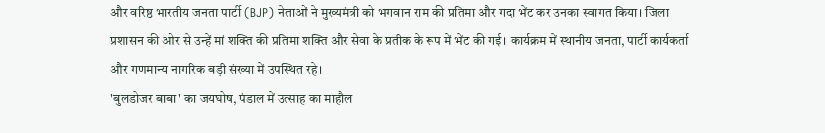और वरिष्ठ भारतीय जनता पार्टी (BJP) नेताओं ने मुख्यमंत्री को भगवान राम की प्रतिमा और गदा भेंट कर उनका स्वागत किया। जिला प्रशासन की ओर से उन्हें मां शक्ति की प्रतिमा शक्ति और सेवा के प्रतीक के रूप में भेंट की गई। कार्यक्रम में स्थानीय जनता, पार्टी कार्यकर्ता और गणमान्य नागरिक बड़ी संख्या में उपस्थित रहे।
'बुलडोजर बाबा' का जयघोष, पंडाल में उत्साह का माहौल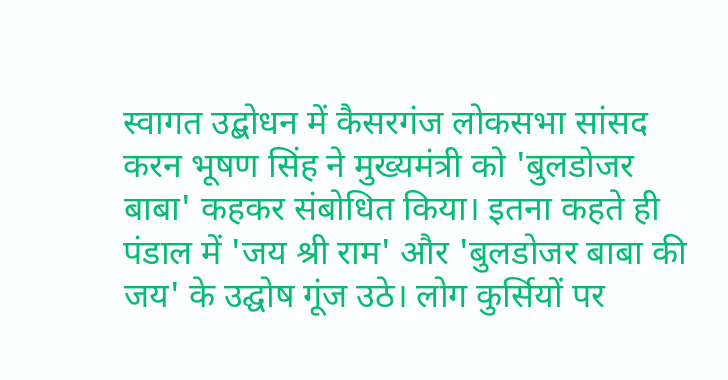स्वागत उद्बोधन में कैसरगंज लोकसभा सांसद करन भूषण सिंह ने मुख्यमंत्री को 'बुलडोजर बाबा' कहकर संबोधित किया। इतना कहते ही पंडाल में 'जय श्री राम' और 'बुलडोजर बाबा की जय' के उद्घोष गूंज उठे। लोग कुर्सियों पर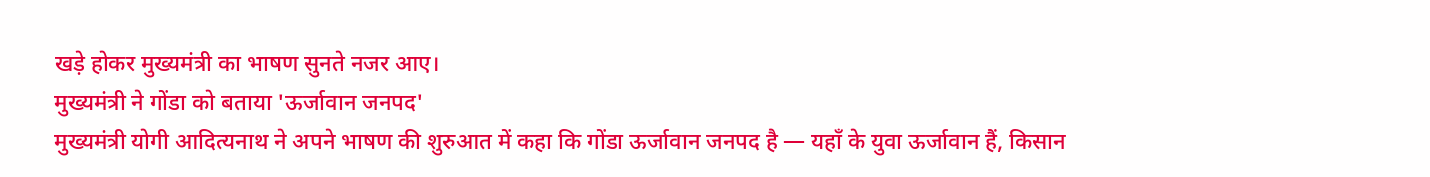खड़े होकर मुख्यमंत्री का भाषण सुनते नजर आए।
मुख्यमंत्री ने गोंडा को बताया 'ऊर्जावान जनपद'
मुख्यमंत्री योगी आदित्यनाथ ने अपने भाषण की शुरुआत में कहा कि गोंडा ऊर्जावान जनपद है — यहाँ के युवा ऊर्जावान हैं, किसान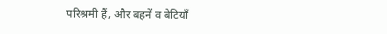परिश्रमी हैं, और बहनें व बेटियाँ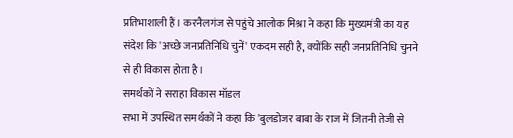प्रतिभाशाली हैं। करनैलगंज से पहुंचे आलोक मिश्रा ने कहा कि मुख्यमंत्री का यह संदेश कि 'अच्छे जनप्रतिनिधि चुनें' एकदम सही है, क्योंकि सही जनप्रतिनिधि चुनने से ही विकास होता है।
समर्थकों ने सराहा विकास मॉडल
सभा में उपस्थित समर्थकों ने कहा कि 'बुलडोजर बाबा के राज में जितनी तेजी से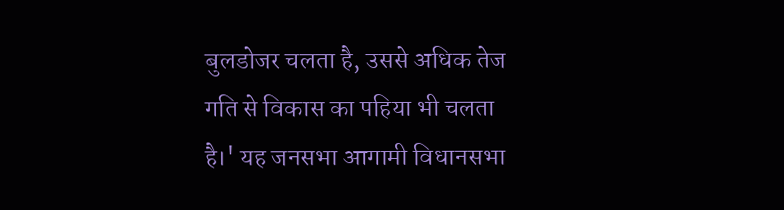बुलडोजर चलता है, उससे अधिक तेज गति से विकास का पहिया भी चलता है।' यह जनसभा आगामी विधानसभा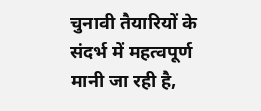चुनावी तैयारियों के संदर्भ में महत्वपूर्ण मानी जा रही है,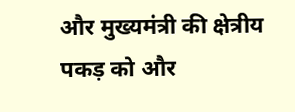और मुख्यमंत्री की क्षेत्रीय पकड़ को और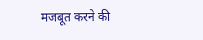मजबूत करने की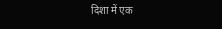दिशा में एक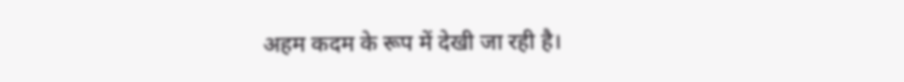अहम कदम के रूप में देखी जा रही है।